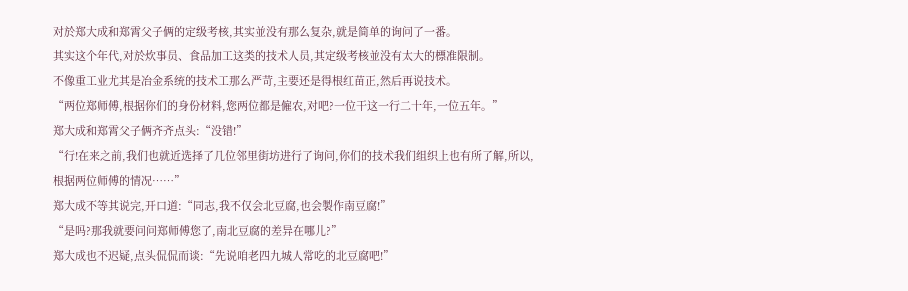对於郑大成和郑霄父子俩的定级考核,其实並没有那么复杂,就是简单的询问了一番。
其实这个年代,对於炊事员、食品加工这类的技术人员,其定级考核並没有太大的標准限制。
不像重工业尤其是冶金系统的技术工那么严苛,主要还是得根红苗正,然后再说技术。
“两位郑师傅,根据你们的身份材料,您两位都是僱农,对吧?一位干这一行二十年,一位五年。”
郑大成和郑霄父子俩齐齐点头:“没错!”
“行!在来之前,我们也就近选择了几位邻里街坊进行了询问,你们的技术我们组织上也有所了解,所以,根据两位师傅的情况……”
郑大成不等其说完,开口道:“同志,我不仅会北豆腐,也会製作南豆腐!”
“是吗?那我就要问问郑师傅您了,南北豆腐的差异在哪儿?”
郑大成也不迟疑,点头侃侃而谈:“先说咱老四九城人常吃的北豆腐吧!”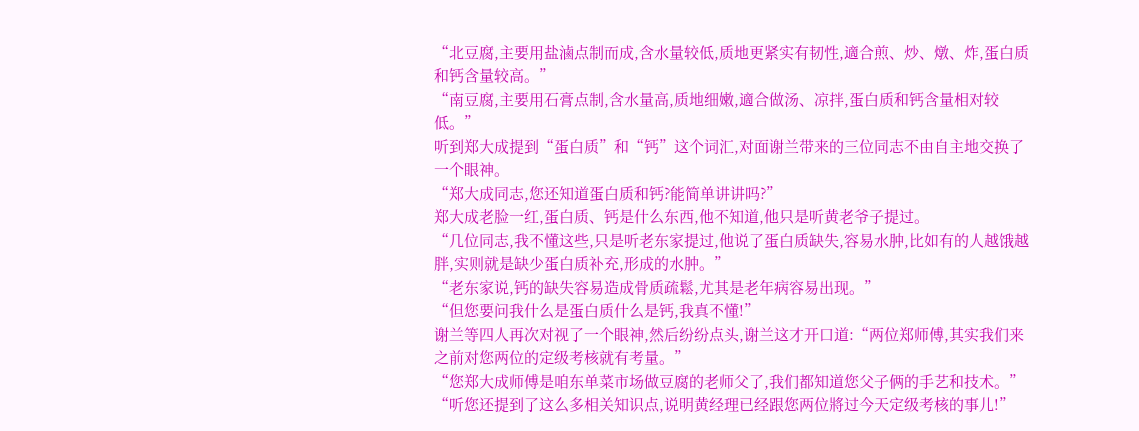“北豆腐,主要用盐滷点制而成,含水量较低,质地更紧实有韧性,適合煎、炒、燉、炸,蛋白质和钙含量较高。”
“南豆腐,主要用石膏点制,含水量高,质地细嫩,適合做汤、凉拌,蛋白质和钙含量相对较低。”
听到郑大成提到“蛋白质”和“钙”这个词汇,对面谢兰带来的三位同志不由自主地交换了一个眼神。
“郑大成同志,您还知道蛋白质和钙?能简单讲讲吗?”
郑大成老脸一红,蛋白质、钙是什么东西,他不知道,他只是听黄老爷子提过。
“几位同志,我不懂这些,只是听老东家提过,他说了蛋白质缺失,容易水肿,比如有的人越饿越胖,实则就是缺少蛋白质补充,形成的水肿。”
“老东家说,钙的缺失容易造成骨质疏鬆,尤其是老年病容易出现。”
“但您要问我什么是蛋白质什么是钙,我真不懂!”
谢兰等四人再次对视了一个眼神,然后纷纷点头,谢兰这才开口道:“两位郑师傅,其实我们来之前对您两位的定级考核就有考量。”
“您郑大成师傅是咱东单菜市场做豆腐的老师父了,我们都知道您父子俩的手艺和技术。”
“听您还提到了这么多相关知识点,说明黄经理已经跟您两位將过今天定级考核的事儿!”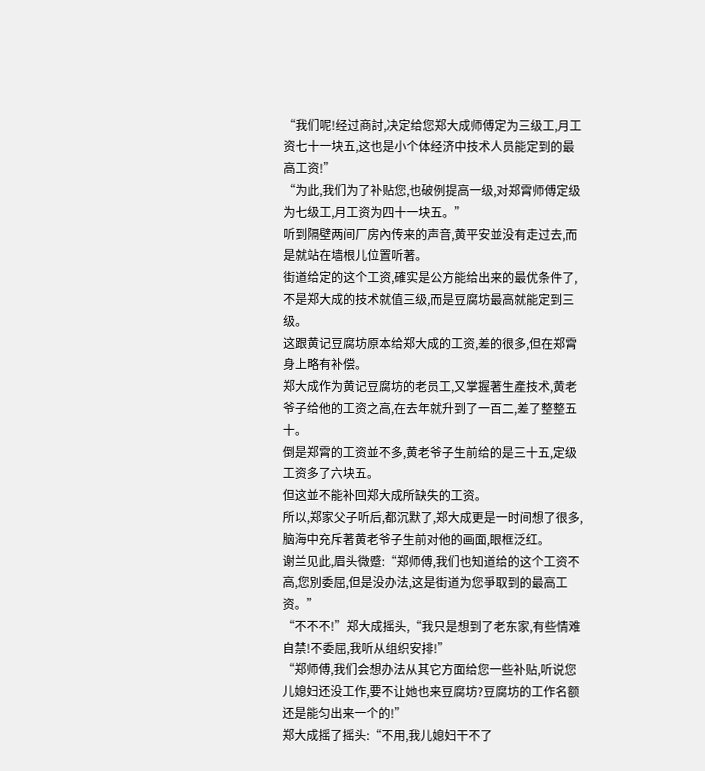“我们呢!经过商討,决定给您郑大成师傅定为三级工,月工资七十一块五,这也是小个体经济中技术人员能定到的最高工资!”
“为此,我们为了补贴您,也破例提高一级,对郑霄师傅定级为七级工,月工资为四十一块五。”
听到隔壁两间厂房內传来的声音,黄平安並没有走过去,而是就站在墙根儿位置听著。
街道给定的这个工资,確实是公方能给出来的最优条件了,不是郑大成的技术就值三级,而是豆腐坊最高就能定到三级。
这跟黄记豆腐坊原本给郑大成的工资,差的很多,但在郑霄身上略有补偿。
郑大成作为黄记豆腐坊的老员工,又掌握著生產技术,黄老爷子给他的工资之高,在去年就升到了一百二,差了整整五十。
倒是郑霄的工资並不多,黄老爷子生前给的是三十五,定级工资多了六块五。
但这並不能补回郑大成所缺失的工资。
所以,郑家父子听后,都沉默了,郑大成更是一时间想了很多,脑海中充斥著黄老爷子生前对他的画面,眼框泛红。
谢兰见此,眉头微蹙:“郑师傅,我们也知道给的这个工资不高,您別委屈,但是没办法,这是街道为您爭取到的最高工资。”
“不不不!”郑大成摇头,“我只是想到了老东家,有些情难自禁!不委屈,我听从组织安排!”
“郑师傅,我们会想办法从其它方面给您一些补贴,听说您儿媳妇还没工作,要不让她也来豆腐坊?豆腐坊的工作名额还是能匀出来一个的!”
郑大成摇了摇头:“不用,我儿媳妇干不了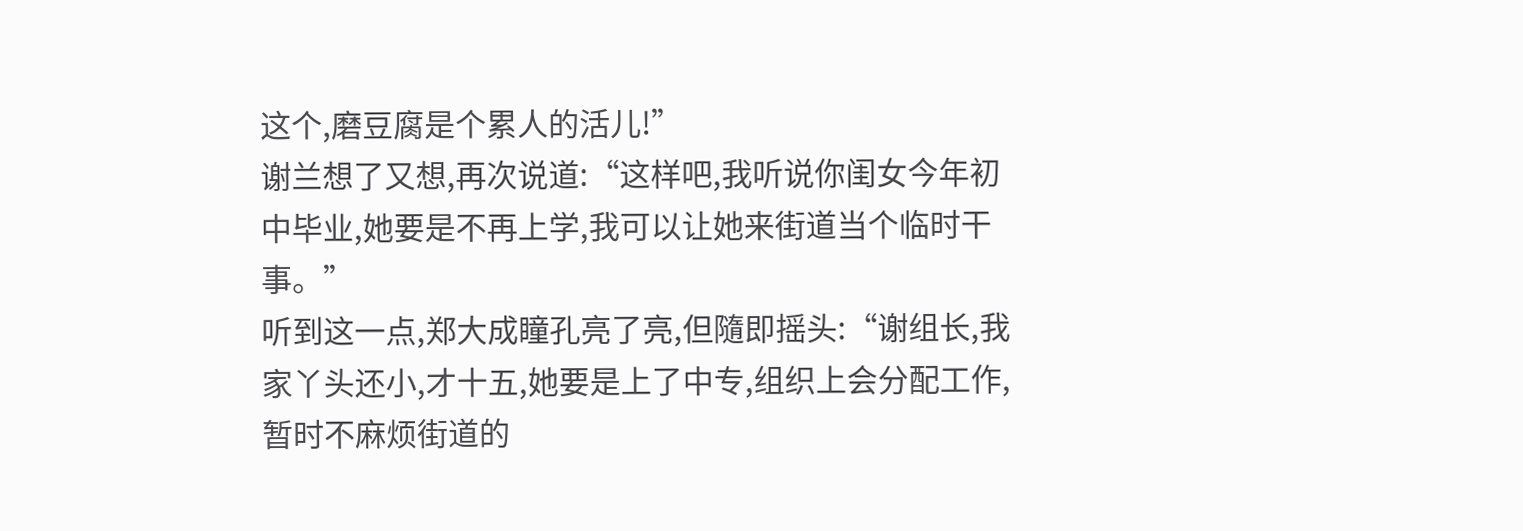这个,磨豆腐是个累人的活儿!”
谢兰想了又想,再次说道:“这样吧,我听说你闺女今年初中毕业,她要是不再上学,我可以让她来街道当个临时干事。”
听到这一点,郑大成瞳孔亮了亮,但隨即摇头:“谢组长,我家丫头还小,才十五,她要是上了中专,组织上会分配工作,暂时不麻烦街道的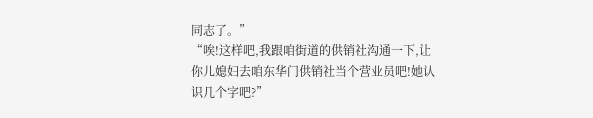同志了。”
“唉!这样吧,我跟咱街道的供销社沟通一下,让你儿媳妇去咱东华门供销社当个营业员吧!她认识几个字吧?”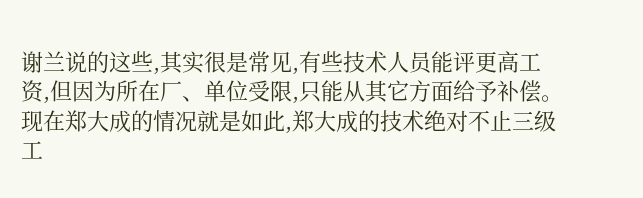谢兰说的这些,其实很是常见,有些技术人员能评更高工资,但因为所在厂、单位受限,只能从其它方面给予补偿。
现在郑大成的情况就是如此,郑大成的技术绝对不止三级工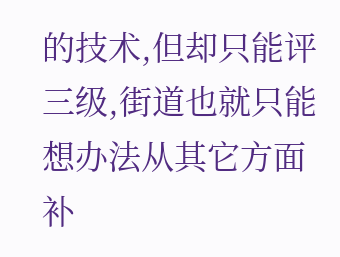的技术,但却只能评三级,街道也就只能想办法从其它方面补